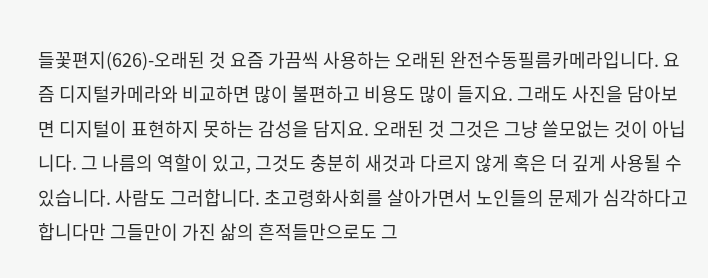들꽃편지(626)-오래된 것 요즘 가끔씩 사용하는 오래된 완전수동필름카메라입니다. 요즘 디지털카메라와 비교하면 많이 불편하고 비용도 많이 들지요. 그래도 사진을 담아보면 디지털이 표현하지 못하는 감성을 담지요. 오래된 것 그것은 그냥 쓸모없는 것이 아닙니다. 그 나름의 역할이 있고, 그것도 충분히 새것과 다르지 않게 혹은 더 깊게 사용될 수 있습니다. 사람도 그러합니다. 초고령화사회를 살아가면서 노인들의 문제가 심각하다고 합니다만 그들만이 가진 삶의 흔적들만으로도 그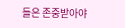들은 존중받아야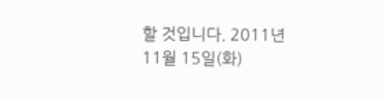할 것입니다. 2011년 11월 15일(화)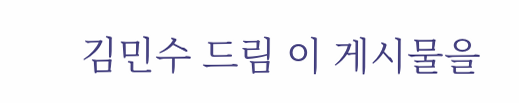김민수 드림 이 게시물을